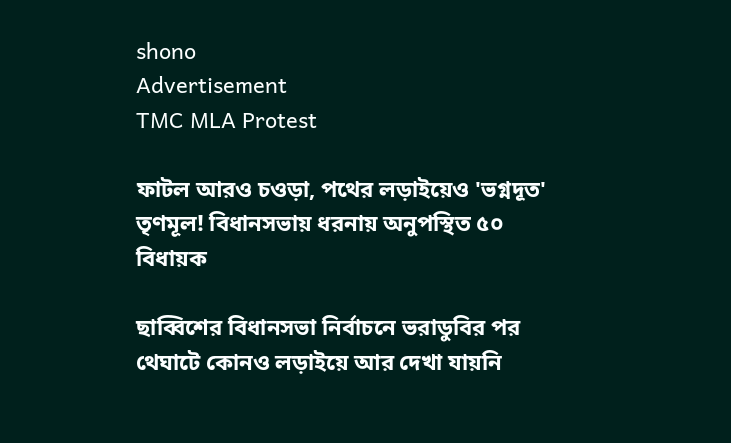shono
Advertisement
TMC MLA Protest

ফাটল আরও চওড়া, পথের লড়াইয়েও 'ভগ্নদূত' তৃণমূল! বিধানসভায় ধরনায় অনুপস্থিত ৫০ বিধায়ক

ছাব্বিশের বিধানসভা নির্বাচনে ভরাডুবির পর থেঘাটে কোনও লড়াইয়ে আর দেখা যায়নি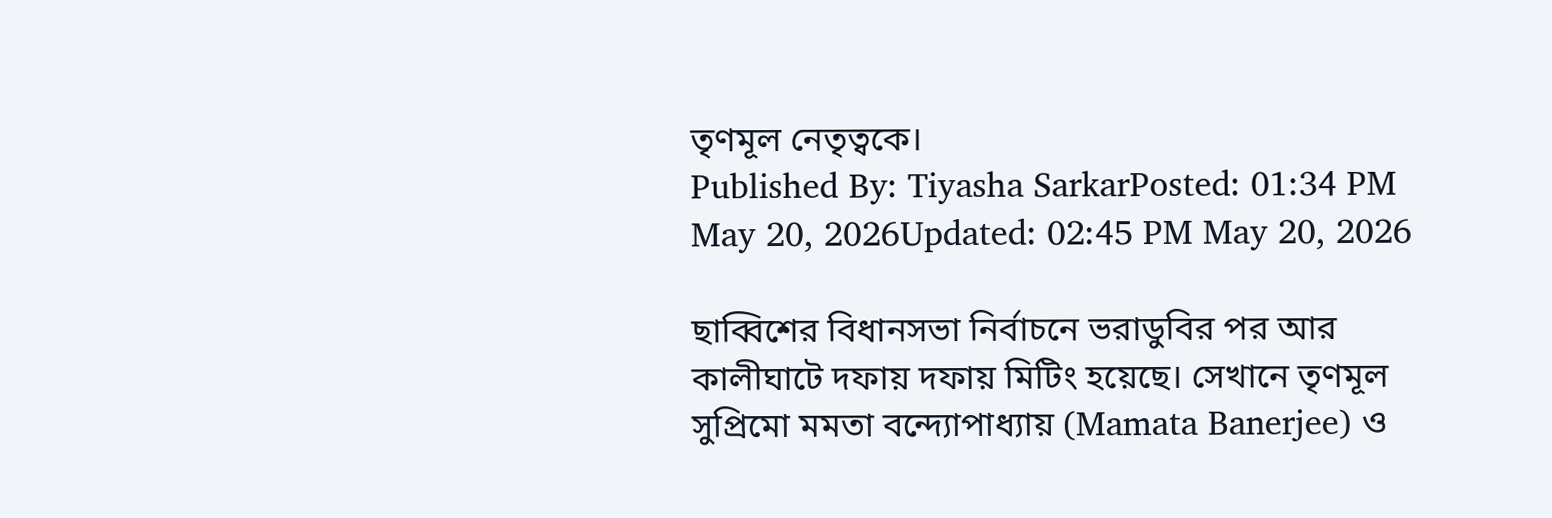তৃণমূল নেতৃত্বকে।
Published By: Tiyasha SarkarPosted: 01:34 PM May 20, 2026Updated: 02:45 PM May 20, 2026

ছাব্বিশের বিধানসভা নির্বাচনে ভরাডুবির পর আর কালীঘাটে দফায় দফায় মিটিং হয়েছে। সেখানে তৃণমূল সুপ্রিমো মমতা বন্দ্যোপাধ্যায় (Mamata Banerjee) ও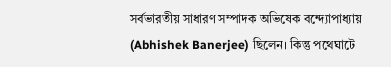সর্বভারতীয় সাধারণ সম্পাদক অভিষেক বন্দ্যোপাধ্যায় (Abhishek Banerjee) ছিলেন। কিন্তু পথেঘাটে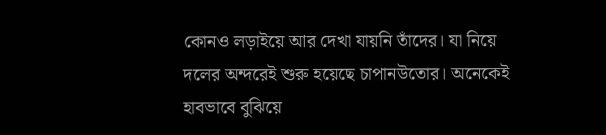কোনও লড়াইয়ে আর দেখা যায়নি তাঁদের। যা নিয়ে দলের অন্দরেই শুরু হয়েছে চাপানউতোর। অনেকেই হাবভাবে বুঝিয়ে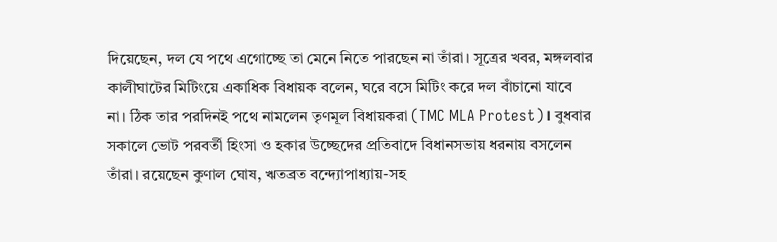দিয়েছেন, দল যে পথে এগোচ্ছে তা মেনে নিতে পারছেন না তাঁরা। সূত্রের খবর, মঙ্গলবার কালীঘাটের মিটিংয়ে একাধিক বিধায়ক বলেন, ঘরে বসে মিটিং করে দল বাঁচানো যাবে না। ঠিক তার পরদিনই পথে নামলেন তৃণমূল বিধায়করা (TMC MLA Protest)। বুধবার সকালে ভোট পরবর্তী হিংসা ও হকার উচ্ছেদের প্রতিবাদে বিধানসভায় ধরনায় বসলেন তাঁরা। রয়েছেন কুণাল ঘোষ, ঋতব্রত বন্দ্যোপাধ্যায়-সহ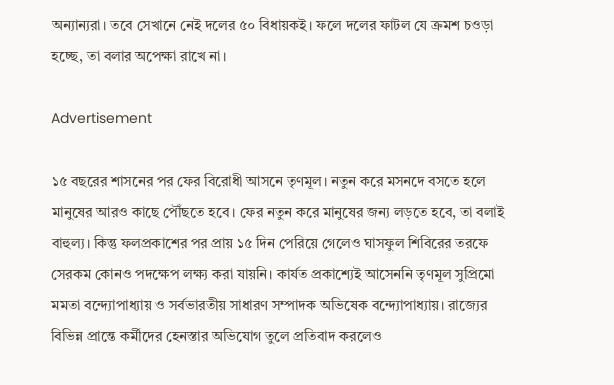অন্যান্যরা। তবে সেখানে নেই দলের ৫০ বিধায়কই। ফলে দলের ফাটল যে ক্রমশ চওড়া হচ্ছে, তা বলার অপেক্ষা রাখে না।

Advertisement

১৫ বছরের শাসনের পর ফের বিরোধী আসনে তৃণমূল। নতুন করে মসনদে বসতে হলে মানুষের আরও কাছে পৌঁছতে হবে। ফের নতুন করে মানুষের জন্য লড়তে হবে, তা বলাই বাহুল্য। কিন্তু ফলপ্রকাশের পর প্রায় ১৫ দিন পেরিয়ে গেলেও ঘাসফুল শিবিরের তরফে সেরকম কোনও পদক্ষেপ লক্ষ্য করা যায়নি। কার্যত প্রকাশ্যেই আসেননি তৃণমূল সুপ্রিমো মমতা বন্দ্যোপাধ্যায় ও সর্বভারতীয় সাধারণ সম্পাদক অভিষেক বন্দ্যোপাধ্যায়। রাজ্যের বিভিন্ন প্রান্তে কর্মীদের হেনস্তার অভিযোগ তুলে প্রতিবাদ করলেও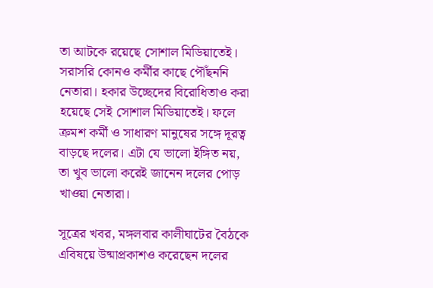তা আটকে রয়েছে সোশাল মিডিয়াতেই। সরাসরি কোনও কর্মীর কাছে পৌঁছননি নেতারা। হকার উচ্ছেদের বিরোধিতাও করা হয়েছে সেই সোশাল মিডিয়াতেই। ফলে ক্রমশ কর্মী ও সাধারণ মানুষের সঙ্গে দূরত্ব বাড়ছে দলের। এটা যে ভালো ইঙ্গিত নয়, তা খুব ভালো করেই জানেন দলের পোড় খাওয়া নেতারা।

সূত্রের খবর, মঙ্গলবার কালীঘাটের বৈঠকে এবিষয়ে উষ্মাপ্রকাশও করেছেন দলের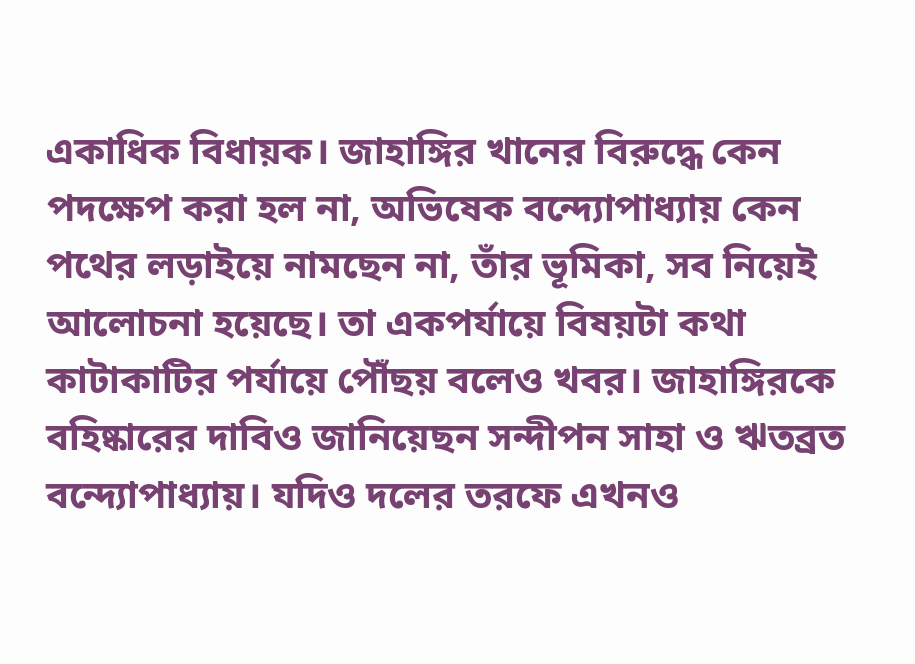একাধিক বিধায়ক। জাহাঙ্গির খানের বিরুদ্ধে কেন পদক্ষেপ করা হল না, অভিষেক বন্দ্যোপাধ্যায় কেন পথের লড়াইয়ে নামছেন না, তাঁর ভূমিকা, সব নিয়েই আলোচনা হয়েছে। তা একপর্যায়ে বিষয়টা কথা কাটাকাটির পর্যায়ে পৌঁছয় বলেও খবর। জাহাঙ্গিরকে বহিষ্কারের দাবিও জানিয়েছন সন্দীপন সাহা ও ঋতব্রত বন্দ্যোপাধ্যায়। যদিও দলের তরফে এখনও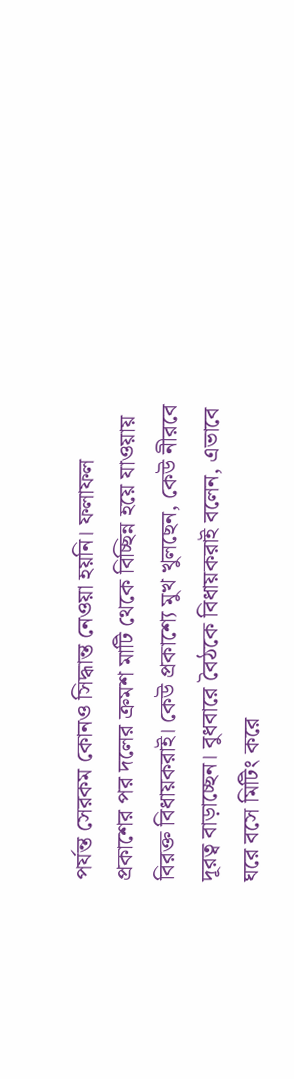পর্যন্ত সেরকম কোনও সিদ্ধান্ত নেওয়া হয়নি। ফলাফল প্রকাশের পর দলের ক্রমশ মাটি থেকে বিচ্ছিন্ন হয়ে যাওয়ায় বিরক্ত বিধায়করাই। কেউ প্রকাশ্যে মুখ খুলছেন, কেউ নীরবে দূরত্ব বাড়াচ্ছেন। বুধবারে বৈঠকে বিধায়করাই বলেন, এভাবে ঘরে বসে মিটিং করে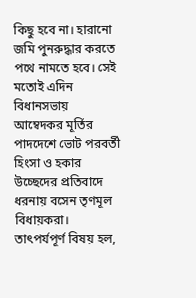কিছু হবে না। হারানো জমি পুনরুদ্ধার করতে পথে নামতে হবে। সেই মতোই এদিন বিধানসভায় আম্বেদকর মূর্তির পাদদেশে ভোট পরবর্তী হিংসা ও হকার উচ্ছেদের প্রতিবাদে ধরনায় বসেন তৃণমূল বিধায়করা। তাৎপর্যপূর্ণ বিষয় হল,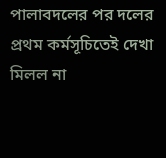পালাবদলের পর দলের প্রথম কর্মসূচিতেই দেখা মিলল না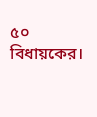৫০ বিধায়কের।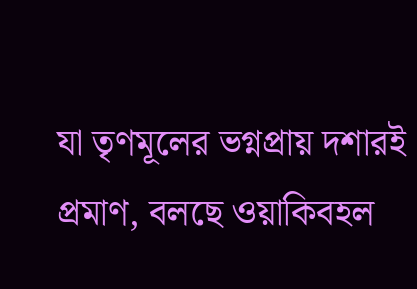যা তৃণমূলের ভগ্নপ্রায় দশারই প্রমাণ, বলছে ওয়াকিবহল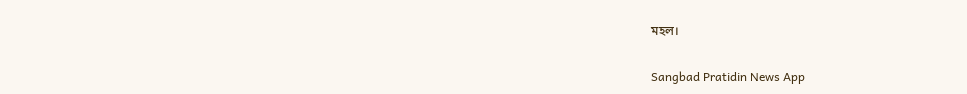মহল।

Sangbad Pratidin News App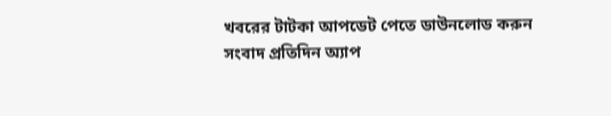খবরের টাটকা আপডেট পেতে ডাউনলোড করুন সংবাদ প্রতিদিন অ্যাপ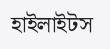হাইলাইটস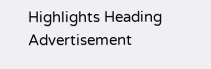Highlights Heading
Advertisement